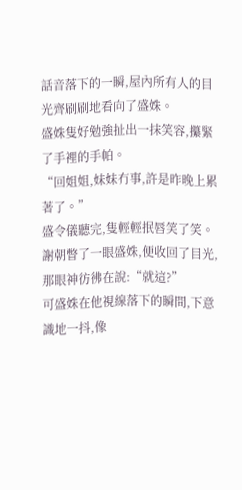話音落下的一瞬,屋內所有人的目光齊刷刷地看向了盛姝。
盛姝隻好勉強扯出一抹笑容,攥緊了手裡的手帕。
“回姐姐,妹妹冇事,許是昨晚上累著了。”
盛令儀聽完,隻輕輕抿唇笑了笑。
謝朝瞥了一眼盛姝,便收回了目光,那眼神彷彿在說:“就這?”
可盛姝在他視線落下的瞬間,下意識地一抖,像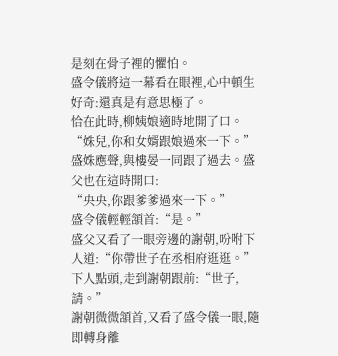是刻在骨子裡的懼怕。
盛令儀將這一幕看在眼裡,心中頓生好奇:還真是有意思極了。
恰在此時,柳姨娘適時地開了口。
“姝兒,你和女婿跟娘過來一下。”
盛姝應聲,與樓晏一同跟了過去。盛父也在這時開口:
“央央,你跟爹爹過來一下。”
盛令儀輕輕頷首:“是。”
盛父又看了一眼旁邊的謝朝,吩咐下人道:“你帶世子在丞相府逛逛。”
下人點頭,走到謝朝跟前:“世子,請。”
謝朝微微頷首,又看了盛令儀一眼,隨即轉身離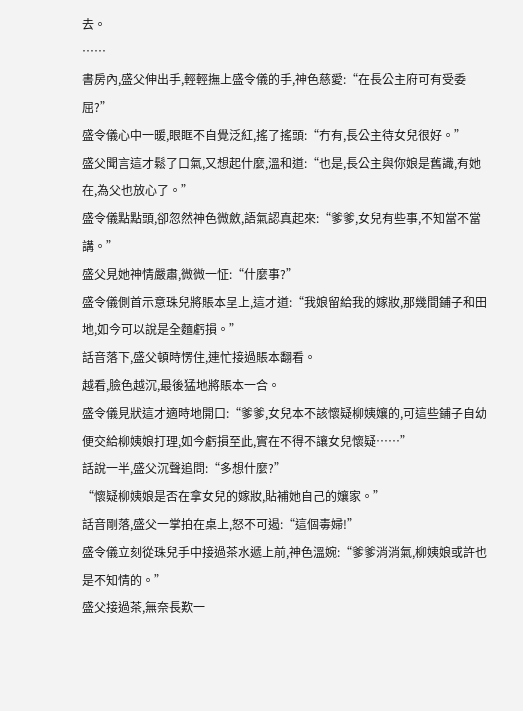去。
……
書房內,盛父伸出手,輕輕撫上盛令儀的手,神色慈愛:“在長公主府可有受委屈?”
盛令儀心中一暖,眼眶不自覺泛紅,搖了搖頭:“冇有,長公主待女兒很好。”
盛父聞言這才鬆了口氣,又想起什麼,溫和道:“也是,長公主與你娘是舊識,有她在,為父也放心了。”
盛令儀點點頭,卻忽然神色微斂,語氣認真起來:“爹爹,女兒有些事,不知當不當講。”
盛父見她神情嚴肅,微微一怔:“什麼事?”
盛令儀側首示意珠兒將賬本呈上,這才道:“我娘留給我的嫁妝,那幾間鋪子和田地,如今可以說是全麵虧損。”
話音落下,盛父頓時愣住,連忙接過賬本翻看。
越看,臉色越沉,最後猛地將賬本一合。
盛令儀見狀這才適時地開口:“爹爹,女兒本不該懷疑柳姨孃的,可這些鋪子自幼便交給柳姨娘打理,如今虧損至此,實在不得不讓女兒懷疑……”
話說一半,盛父沉聲追問:“多想什麼?”
“懷疑柳姨娘是否在拿女兒的嫁妝,貼補她自己的孃家。”
話音剛落,盛父一掌拍在桌上,怒不可遏:“這個毒婦!”
盛令儀立刻從珠兒手中接過茶水遞上前,神色溫婉:“爹爹消消氣,柳姨娘或許也是不知情的。”
盛父接過茶,無奈長歎一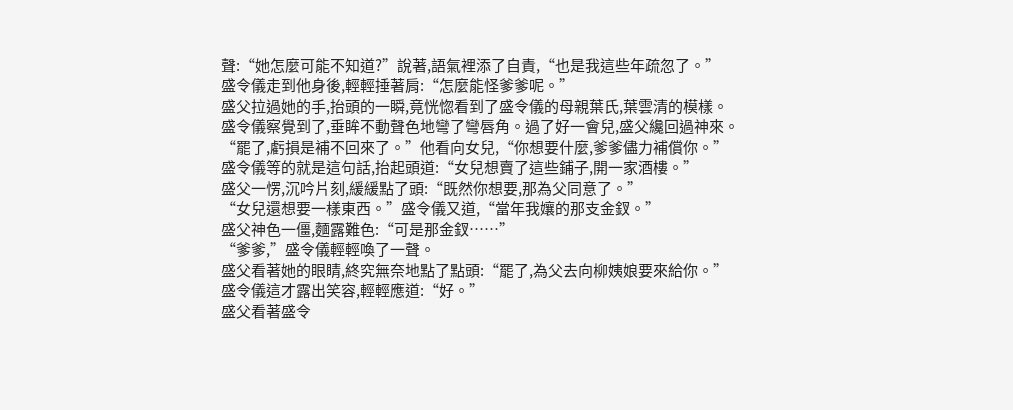聲:“她怎麼可能不知道?”說著,語氣裡添了自責,“也是我這些年疏忽了。”
盛令儀走到他身後,輕輕捶著肩:“怎麼能怪爹爹呢。”
盛父拉過她的手,抬頭的一瞬,竟恍惚看到了盛令儀的母親葉氏,葉雲清的模樣。
盛令儀察覺到了,垂眸不動聲色地彎了彎唇角。過了好一會兒,盛父纔回過神來。
“罷了,虧損是補不回來了。”他看向女兒,“你想要什麼,爹爹儘力補償你。”
盛令儀等的就是這句話,抬起頭道:“女兒想賣了這些鋪子,開一家酒樓。”
盛父一愣,沉吟片刻,緩緩點了頭:“既然你想要,那為父同意了。”
“女兒還想要一樣東西。”盛令儀又道,“當年我孃的那支金釵。”
盛父神色一僵,麵露難色:“可是那金釵……”
“爹爹,”盛令儀輕輕喚了一聲。
盛父看著她的眼睛,終究無奈地點了點頭:“罷了,為父去向柳姨娘要來給你。”
盛令儀這才露出笑容,輕輕應道:“好。”
盛父看著盛令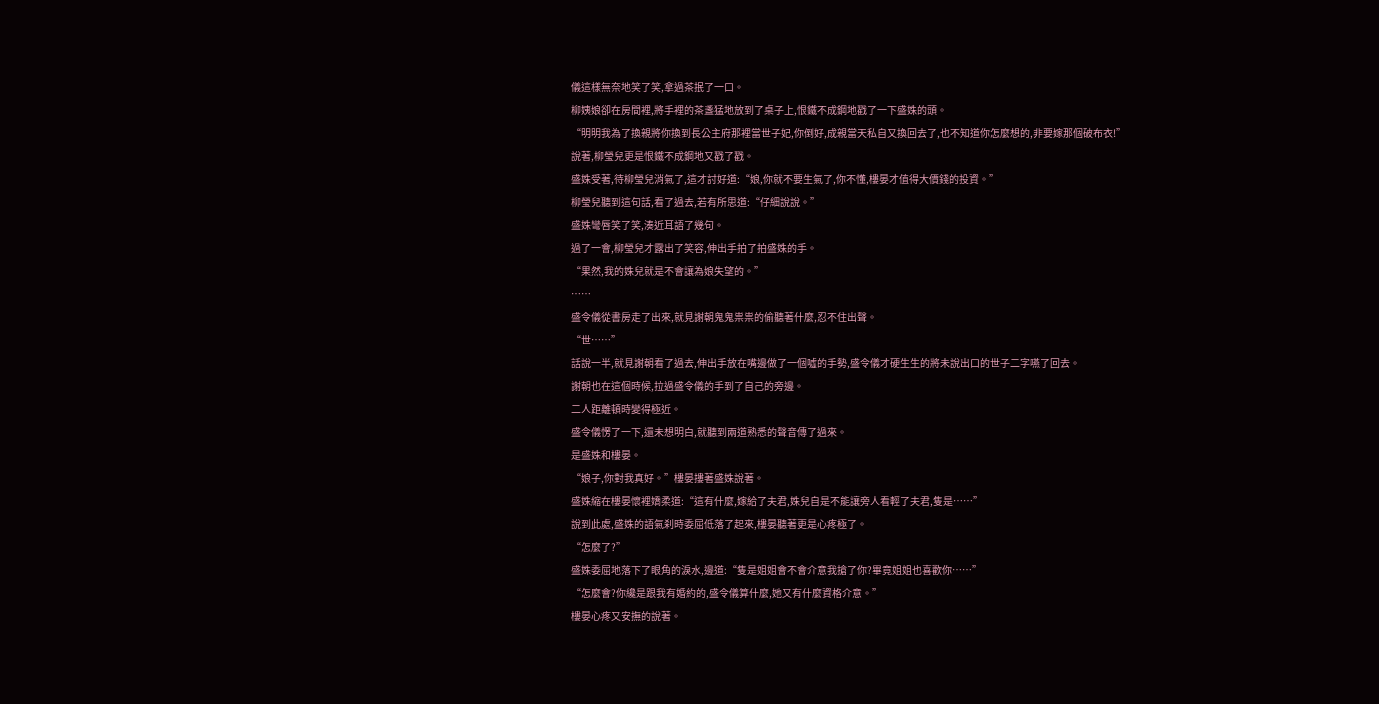儀這樣無奈地笑了笑,拿過茶抿了一口。
柳姨娘卻在房間裡,將手裡的茶盞猛地放到了桌子上,恨鐵不成鋼地戳了一下盛姝的頭。
“明明我為了換親將你換到長公主府那裡當世子妃,你倒好,成親當天私自又換回去了,也不知道你怎麼想的,非要嫁那個破布衣!”
說著,柳瑩兒更是恨鐵不成鋼地又戳了戳。
盛姝受著,待柳瑩兒消氣了,這才討好道:“娘,你就不要生氣了,你不懂,樓晏才值得大價錢的投資。”
柳瑩兒聽到這句話,看了過去,若有所思道:“仔細說說。”
盛姝彎唇笑了笑,湊近耳語了幾句。
過了一會,柳瑩兒才露出了笑容,伸出手拍了拍盛姝的手。
“果然,我的姝兒就是不會讓為娘失望的。”
……
盛令儀從書房走了出來,就見謝朝鬼鬼祟祟的偷聽著什麼,忍不住出聲。
“世……”
話說一半,就見謝朝看了過去,伸出手放在嘴邊做了一個噓的手勢,盛令儀才硬生生的將未說出口的世子二字嚥了回去。
謝朝也在這個時候,拉過盛令儀的手到了自己的旁邊。
二人距離頓時變得極近。
盛令儀愣了一下,還未想明白,就聽到兩道熟悉的聲音傳了過來。
是盛姝和樓晏。
“娘子,你對我真好。”樓晏摟著盛姝說著。
盛姝縮在樓晏懷裡嬌柔道:“這有什麼,嫁給了夫君,姝兒自是不能讓旁人看輕了夫君,隻是……”
說到此處,盛姝的語氣刹時委屈低落了起來,樓晏聽著更是心疼極了。
“怎麼了?”
盛姝委屈地落下了眼角的淚水,邊道:“隻是姐姐會不會介意我搶了你?畢竟姐姐也喜歡你……”
“怎麼會?你纔是跟我有婚約的,盛令儀算什麼,她又有什麼資格介意。”
樓晏心疼又安撫的說著。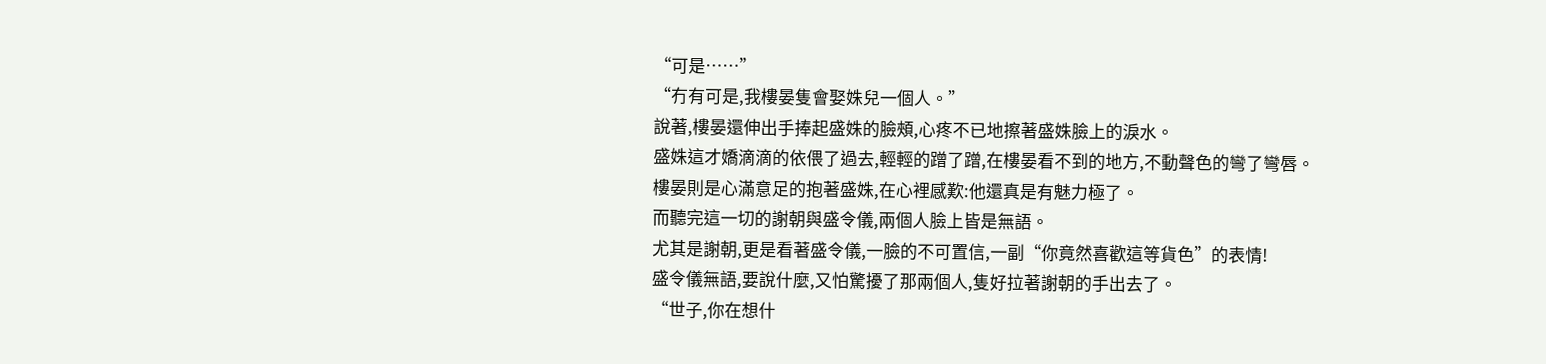“可是……”
“冇有可是,我樓晏隻會娶姝兒一個人。”
說著,樓晏還伸出手捧起盛姝的臉頰,心疼不已地擦著盛姝臉上的淚水。
盛姝這才嬌滴滴的依偎了過去,輕輕的蹭了蹭,在樓晏看不到的地方,不動聲色的彎了彎唇。
樓晏則是心滿意足的抱著盛姝,在心裡感歎:他還真是有魅力極了。
而聽完這一切的謝朝與盛令儀,兩個人臉上皆是無語。
尤其是謝朝,更是看著盛令儀,一臉的不可置信,一副“你竟然喜歡這等貨色”的表情!
盛令儀無語,要說什麼,又怕驚擾了那兩個人,隻好拉著謝朝的手出去了。
“世子,你在想什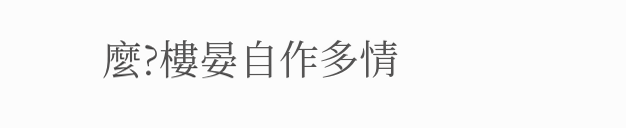麼?樓晏自作多情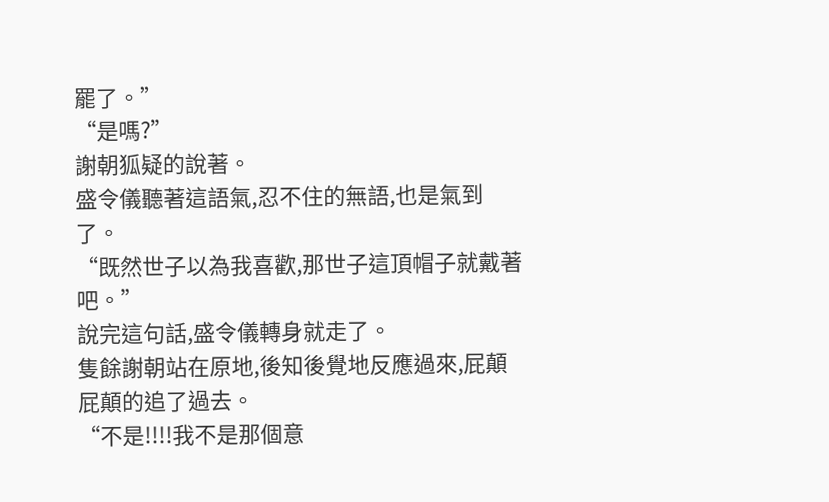罷了。”
“是嗎?”
謝朝狐疑的說著。
盛令儀聽著這語氣,忍不住的無語,也是氣到了。
“既然世子以為我喜歡,那世子這頂帽子就戴著吧。”
說完這句話,盛令儀轉身就走了。
隻餘謝朝站在原地,後知後覺地反應過來,屁顛屁顛的追了過去。
“不是!!!!我不是那個意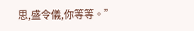思,盛令儀,你等等。”